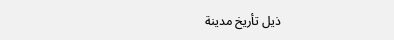ذيل تأريخ مدينة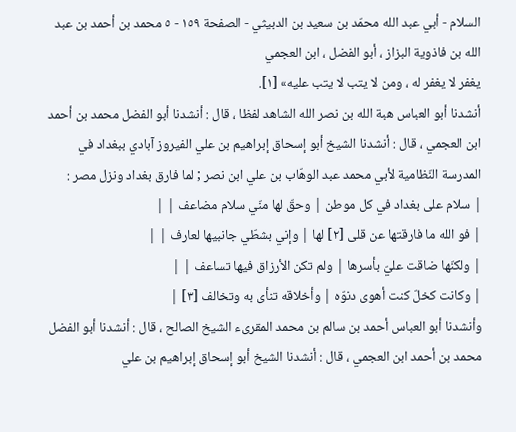السلام - أبي عبد الله محمّد بن سعيد بن الدبيثي - الصفحة ١٥٩ - ٥ محمد بن أحمد بن عبد الله بن فاذوية البزاز ، أبو الفضل ، ابن العجمي
يغفر لا يغفر له ، ومن لا يتب لا يتب عليه» [١].
أنشدنا أبو العباس هبة الله بن نصر الله الشاهد لفظا ، قال : أنشدنا أبو الفضل محمد بن أحمد ابن العجمي ، قال : أنشدنا الشيخ أبو إسحاق إبراهيم بن علي الفيروز آبادي ببغداد في المدرسة النّظامية لأبي محمد عبد الوهّاب بن علي ابن نصر ; لما فارق بغداد ونزل مصر :
| سلام على بغداد في كل موطن | وحقّ لها منّي سلام مضاعف | |
| فو الله ما فارقتها عن قلى [٢] لها | وإني بشطّي جانبيها لعارف | |
| ولكنّها ضاقت عليّ بأسرها | ولم تكن الأرزاق فيها تساعف | |
| وكانت كخلّ كنت أهوى دنوّه | وأخلاقه تنأى به وتخالف [٣] |
وأنشدنا أبو العباس أحمد بن سالم بن محمد المقرىء الشيخ الصالح ، قال : أنشدنا أبو الفضل محمد بن أحمد ابن العجمي ، قال : أنشدنا الشيخ أبو إسحاق إبراهيم بن علي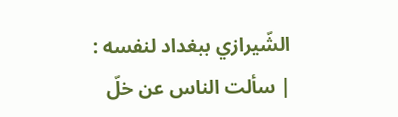الشّيرازي ببغداد لنفسه :
| سألت الناس عن خلّ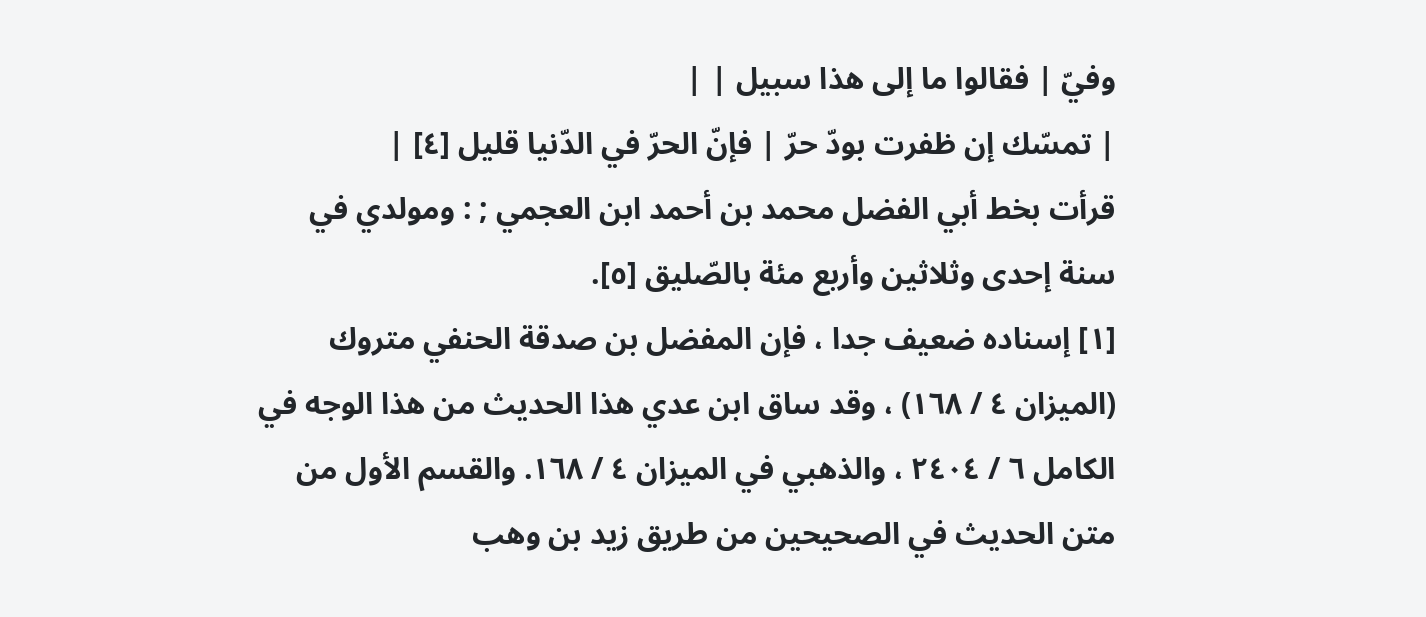وفيّ | فقالوا ما إلى هذا سبيل | |
| تمسّك إن ظفرت بودّ حرّ | فإنّ الحرّ في الدّنيا قليل [٤] |
قرأت بخط أبي الفضل محمد بن أحمد ابن العجمي ; : ومولدي في سنة إحدى وثلاثين وأربع مئة بالصّليق [٥].
[١] إسناده ضعيف جدا ، فإن المفضل بن صدقة الحنفي متروك (الميزان ٤ / ١٦٨) ، وقد ساق ابن عدي هذا الحديث من هذا الوجه في الكامل ٦ / ٢٤٠٤ ، والذهبي في الميزان ٤ / ١٦٨. والقسم الأول من متن الحديث في الصحيحين من طريق زيد بن وهب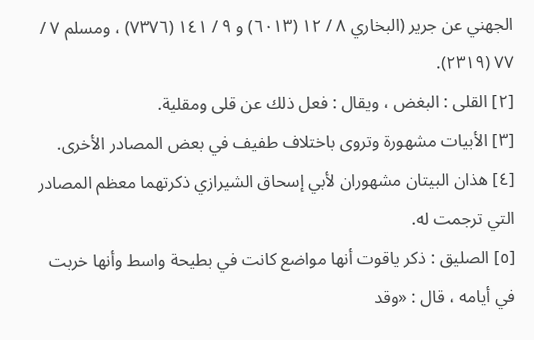الجهني عن جرير (البخاري ٨ / ١٢ (٦٠١٣) و ٩ / ١٤١ (٧٣٧٦) ، ومسلم ٧ / ٧٧ (٢٣١٩).
[٢] القلى : البغض ، ويقال : فعل ذلك عن قلى ومقلية.
[٣] الأبيات مشهورة وتروى باختلاف طفيف في بعض المصادر الأخرى.
[٤] هذان البيتان مشهوران لأبي إسحاق الشيرازي ذكرتهما معظم المصادر التي ترجمت له.
[٥] الصليق : ذكر ياقوت أنها مواضع كانت في بطيحة واسط وأنها خربت في أيامه ، قال : «وقد